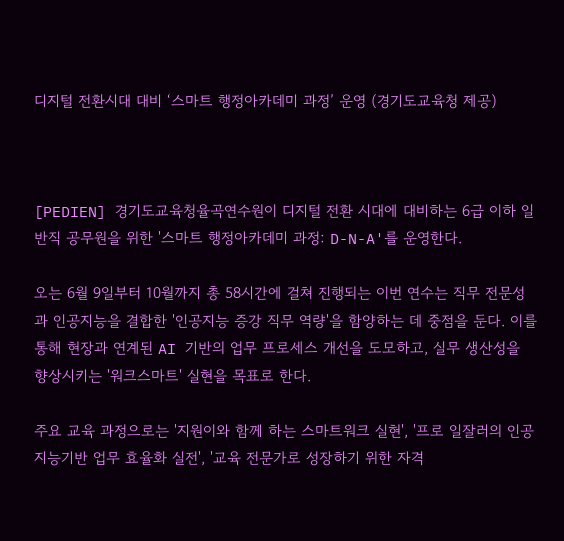디지털 전환시대 대비 ‘스마트 행정아카데미 과정’ 운영 (경기도교육청 제공)



[PEDIEN] 경기도교육청율곡연수원이 디지털 전환 시대에 대비하는 6급 이하 일반직 공무원을 위한 '스마트 행정아카데미 과정: D-N-A'를 운영한다.

오는 6월 9일부터 10월까지 총 58시간에 걸쳐 진행되는 이번 연수는 직무 전문성과 인공지능을 결합한 '인공지능 증강 직무 역량'을 함양하는 데 중점을 둔다. 이를 통해 현장과 연계된 AI 기반의 업무 프로세스 개선을 도모하고, 실무 생산성을 향상시키는 '워크스마트' 실현을 목표로 한다.

주요 교육 과정으로는 '지원이와 함께 하는 스마트워크 실현', '프로 일잘러의 인공지능기반 업무 효율화 실전', '교육 전문가로 성장하기 위한 자격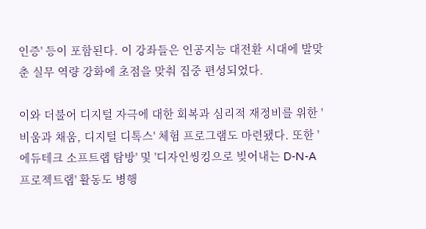인증' 등이 포함된다. 이 강좌들은 인공지능 대전환 시대에 발맞춘 실무 역량 강화에 초점을 맞춰 집중 편성되었다.

이와 더불어 디지털 자극에 대한 회복과 심리적 재정비를 위한 '비움과 채움, 디지털 디톡스' 체험 프로그램도 마련됐다. 또한 '에듀테크 소프트랩 탐방' 및 '디자인씽킹으로 빚어내는 D-N-A 프로젝트랩' 활동도 병행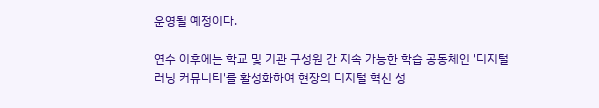운영될 예정이다.

연수 이후에는 학교 및 기관 구성원 간 지속 가능한 학습 공동체인 '디지털 러닝 커뮤니티'를 활성화하여 현장의 디지털 혁신 성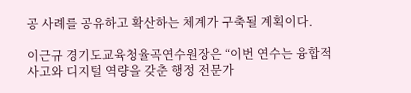공 사례를 공유하고 확산하는 체계가 구축될 계획이다.

이근규 경기도교육청율곡연수원장은 “이번 연수는 융합적 사고와 디지털 역량을 갖춘 행정 전문가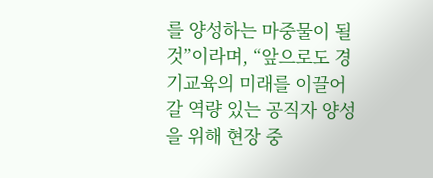를 양성하는 마중물이 될 것”이라며, “앞으로도 경기교육의 미래를 이끌어갈 역량 있는 공직자 양성을 위해 현장 중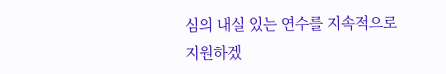심의 내실 있는 연수를 지속적으로 지원하겠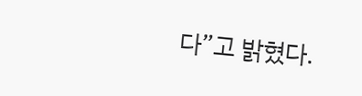다”고 밝혔다.